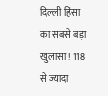दिल्ली हिंसा का सबसे बड़ा खुलासा! 118 से ज्यादा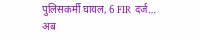पुलिसकर्मी घायल, 6 FIR दर्ज… अब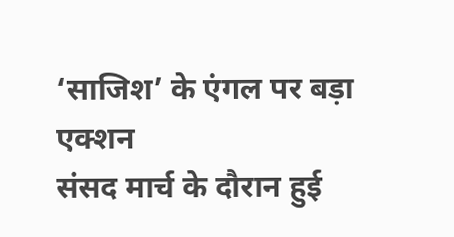‘साजिश’ के एंगल पर बड़ा एक्शन
संसद मार्च के दौरान हुई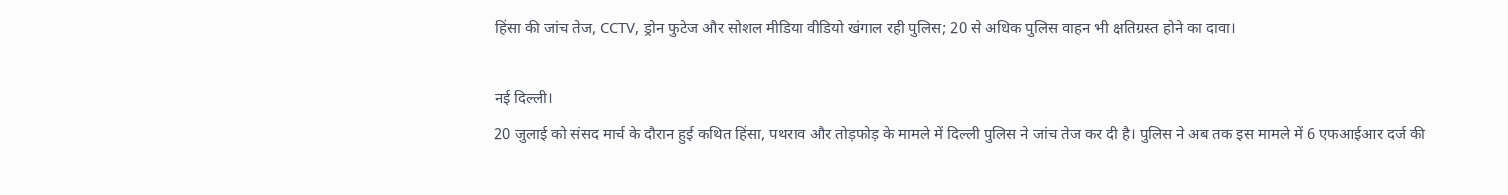हिंसा की जांच तेज, CCTV, ड्रोन फुटेज और सोशल मीडिया वीडियो खंगाल रही पुलिस; 20 से अधिक पुलिस वाहन भी क्षतिग्रस्त होने का दावा।

नई दिल्ली।
20 जुलाई को संसद मार्च के दौरान हुई कथित हिंसा, पथराव और तोड़फोड़ के मामले में दिल्ली पुलिस ने जांच तेज कर दी है। पुलिस ने अब तक इस मामले में 6 एफआईआर दर्ज की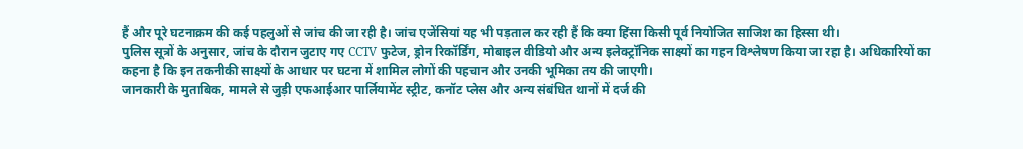हैं और पूरे घटनाक्रम की कई पहलुओं से जांच की जा रही है। जांच एजेंसियां यह भी पड़ताल कर रही हैं कि क्या हिंसा किसी पूर्व नियोजित साजिश का हिस्सा थी।
पुलिस सूत्रों के अनुसार, जांच के दौरान जुटाए गए CCTV फुटेज, ड्रोन रिकॉर्डिंग, मोबाइल वीडियो और अन्य इलेक्ट्रॉनिक साक्ष्यों का गहन विश्लेषण किया जा रहा है। अधिकारियों का कहना है कि इन तकनीकी साक्ष्यों के आधार पर घटना में शामिल लोगों की पहचान और उनकी भूमिका तय की जाएगी।
जानकारी के मुताबिक, मामले से जुड़ी एफआईआर पार्लियामेंट स्ट्रीट, कनॉट प्लेस और अन्य संबंधित थानों में दर्ज की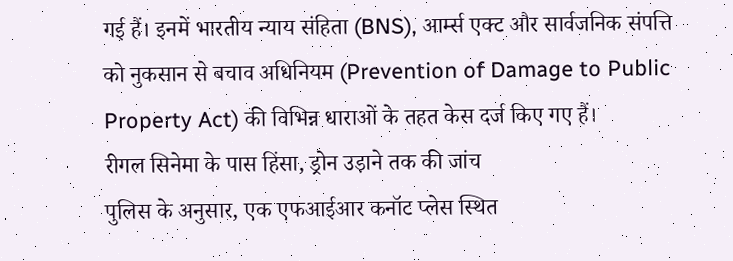गई हैं। इनमें भारतीय न्याय संहिता (BNS), आर्म्स एक्ट और सार्वजनिक संपत्ति को नुकसान से बचाव अधिनियम (Prevention of Damage to Public Property Act) की विभिन्न धाराओं के तहत केस दर्ज किए गए हैं।
रीगल सिनेमा के पास हिंसा, ड्रोन उड़ाने तक की जांच
पुलिस के अनुसार, एक एफआईआर कनॉट प्लेस स्थित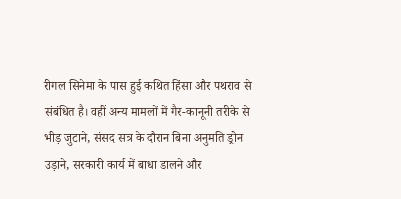रीगल सिनेमा के पास हुई कथित हिंसा और पथराव से संबंधित है। वहीं अन्य मामलों में गैर-कानूनी तरीके से भीड़ जुटाने, संसद सत्र के दौरान बिना अनुमति ड्रोन उड़ाने, सरकारी कार्य में बाधा डालने और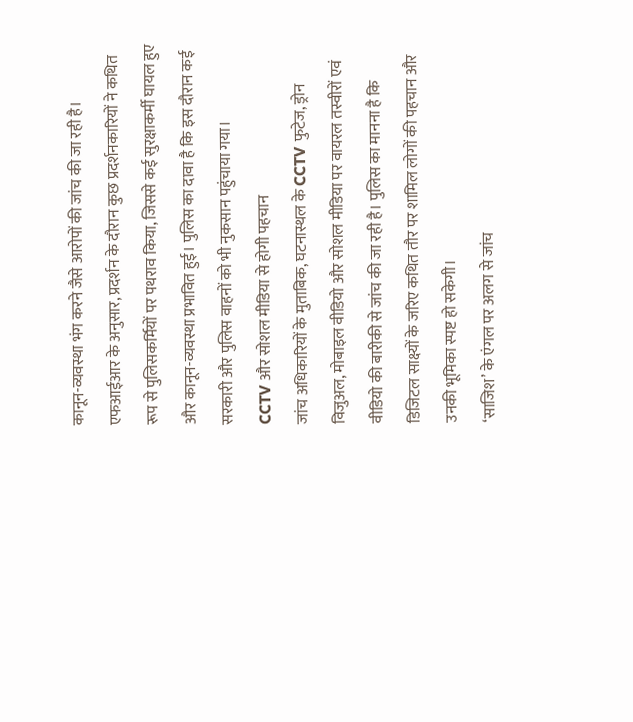कानून-व्यवस्था भंग करने जैसे आरोपों की जांच की जा रही है।
एफआईआर के अनुसार, प्रदर्शन के दौरान कुछ प्रदर्शनकारियों ने कथित रूप से पुलिसकर्मियों पर पथराव किया, जिससे कई सुरक्षाकर्मी घायल हुए और कानून-व्यवस्था प्रभावित हुई। पुलिस का दावा है कि इस दौरान कई सरकारी और पुलिस वाहनों को भी नुकसान पहुंचाया गया।
CCTV और सोशल मीडिया से होगी पहचान
जांच अधिकारियों के मुताबिक, घटनास्थल के CCTV फुटेज, ड्रोन विजुअल, मोबाइल वीडियो और सोशल मीडिया पर वायरल तस्वीरों एवं वीडियो की बारीकी से जांच की जा रही है। पुलिस का मानना है कि डिजिटल साक्ष्यों के जरिए कथित तौर पर शामिल लोगों की पहचान और उनकी भूमिका स्पष्ट हो सकेगी।
‘साजिश’ के एंगल पर अलग से जांच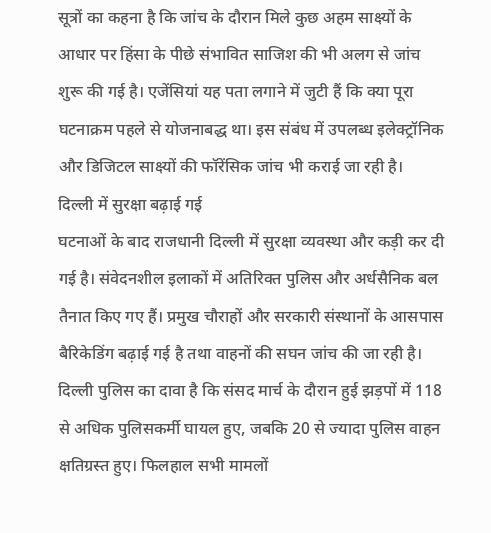सूत्रों का कहना है कि जांच के दौरान मिले कुछ अहम साक्ष्यों के आधार पर हिंसा के पीछे संभावित साजिश की भी अलग से जांच शुरू की गई है। एजेंसियां यह पता लगाने में जुटी हैं कि क्या पूरा घटनाक्रम पहले से योजनाबद्ध था। इस संबंध में उपलब्ध इलेक्ट्रॉनिक और डिजिटल साक्ष्यों की फॉरेंसिक जांच भी कराई जा रही है।
दिल्ली में सुरक्षा बढ़ाई गई
घटनाओं के बाद राजधानी दिल्ली में सुरक्षा व्यवस्था और कड़ी कर दी गई है। संवेदनशील इलाकों में अतिरिक्त पुलिस और अर्धसैनिक बल तैनात किए गए हैं। प्रमुख चौराहों और सरकारी संस्थानों के आसपास बैरिकेडिंग बढ़ाई गई है तथा वाहनों की सघन जांच की जा रही है।
दिल्ली पुलिस का दावा है कि संसद मार्च के दौरान हुई झड़पों में 118 से अधिक पुलिसकर्मी घायल हुए, जबकि 20 से ज्यादा पुलिस वाहन क्षतिग्रस्त हुए। फिलहाल सभी मामलों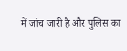में जांच जारी है और पुलिस का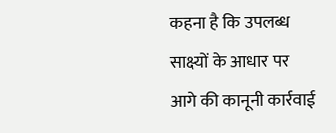कहना है कि उपलब्ध साक्ष्यों के आधार पर आगे की कानूनी कार्रवाई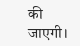की जाएगी।